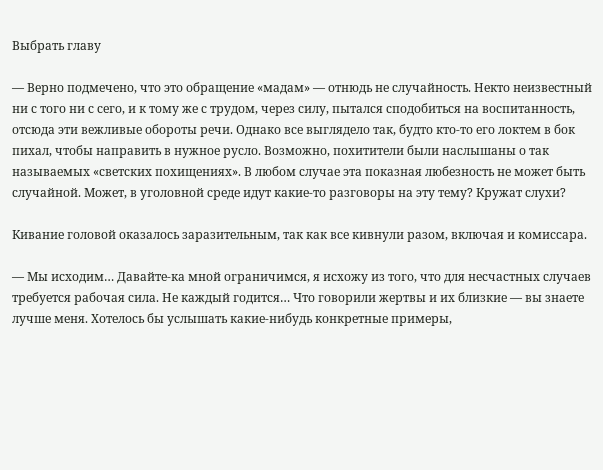Выбрать главу

— Верно подмечено, что это обращение «мадам» — отнюдь не случайность. Некто неизвестный ни с того ни с сего, и к тому же с трудом, через силу, пытался сподобиться на воспитанность, отсюда эти вежливые обороты речи. Однако все выглядело так, будто кто-то его локтем в бок пихал, чтобы направить в нужное русло. Возможно, похитители были наслышаны о так называемых «светских похищениях». В любом случае эта показная любезность не может быть случайной. Может, в уголовной среде идут какие-то разговоры на эту тему? Кружат слухи?

Кивание головой оказалось заразительным, так как все кивнули разом, включая и комиссара.

— Мы исходим… Давайте-ка мной ограничимся, я исхожу из того, что для несчастных случаев требуется рабочая сила. Не каждый годится… Что говорили жертвы и их близкие — вы знаете лучше меня. Хотелось бы услышать какие-нибудь конкретные примеры,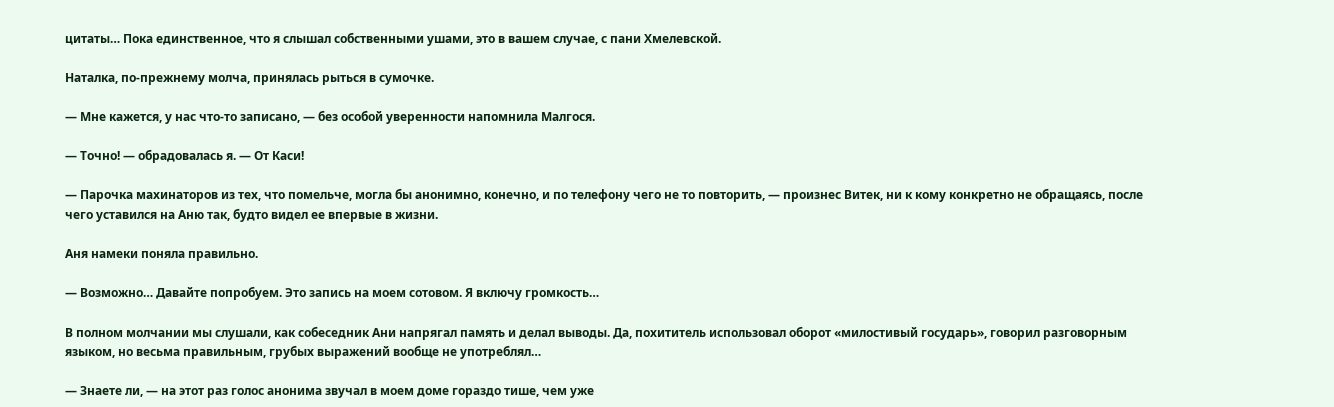цитаты… Пока единственное, что я слышал собственными ушами, это в вашем случае, с пани Хмелевской.

Наталка, по-прежнему молча, принялась рыться в сумочке.

— Мне кажется, у нас что-то записано, — без особой уверенности напомнила Малгося.

— Точно! — обрадовалась я. — От Каси!

— Парочка махинаторов из тех, что помельче, могла бы анонимно, конечно, и по телефону чего не то повторить, — произнес Витек, ни к кому конкретно не обращаясь, после чего уставился на Аню так, будто видел ее впервые в жизни.

Аня намеки поняла правильно.

— Возможно… Давайте попробуем. Это запись на моем сотовом. Я включу громкость…

В полном молчании мы слушали, как собеседник Ани напрягал память и делал выводы. Да, похититель использовал оборот «милостивый государь», говорил разговорным языком, но весьма правильным, грубых выражений вообще не употреблял…

— Знаете ли, — на этот раз голос анонима звучал в моем доме гораздо тише, чем уже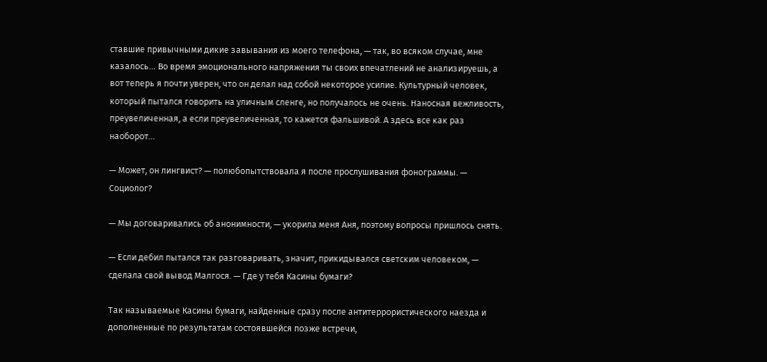ставшие привычными дикие завывания из моего телефона, — так, во всяком случае, мне казалось… Во время эмоционального напряжения ты своих впечатлений не анализируешь, а вот теперь я почти уверен, что он делал над собой некоторое усилие. Культурный человек, который пытался говорить на уличным сленге, но получалось не очень. Наносная вежливость, преувеличенная, а если преувеличенная, то кажется фальшивой. А здесь все как раз наоборот…

— Может, он лингвист? — полюбопытствовала я после прослушивания фонограммы. — Социолог?

— Мы договаривались об анонимности, — укорила меня Аня, поэтому вопросы пришлось снять.

— Если дебил пытался так разговаривать, значит, прикидывался светским человеком, — сделала свой вывод Малгося. — Где у тебя Касины бумаги?

Так называемые Касины бумаги, найденные сразу после антитеррористического наезда и дополненные по результатам состоявшейся позже встречи,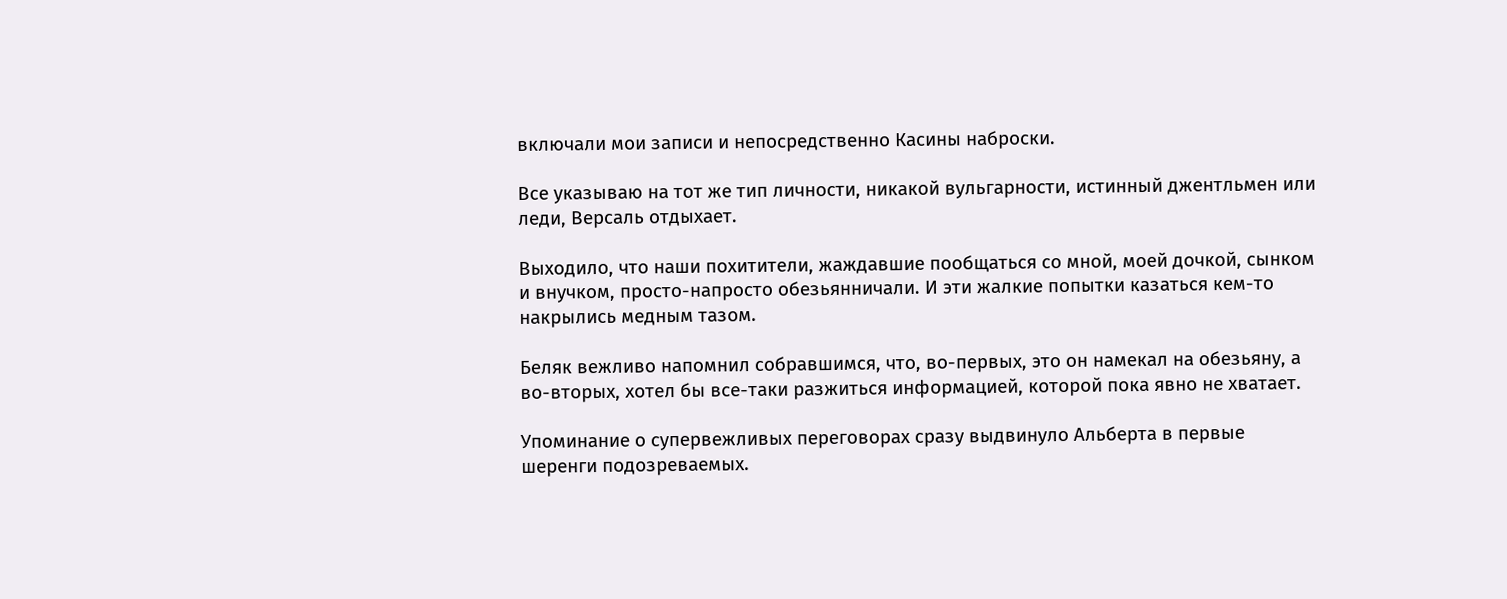включали мои записи и непосредственно Касины наброски.

Все указываю на тот же тип личности, никакой вульгарности, истинный джентльмен или леди, Версаль отдыхает.

Выходило, что наши похитители, жаждавшие пообщаться со мной, моей дочкой, сынком и внучком, просто-напросто обезьянничали. И эти жалкие попытки казаться кем-то накрылись медным тазом.

Беляк вежливо напомнил собравшимся, что, во-первых, это он намекал на обезьяну, а во-вторых, хотел бы все-таки разжиться информацией, которой пока явно не хватает.

Упоминание о супервежливых переговорах сразу выдвинуло Альберта в первые шеренги подозреваемых.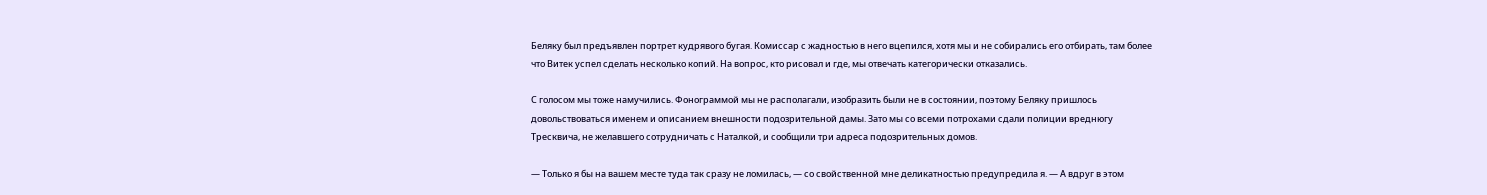Беляку был предъявлен портрет кудрявого бугая. Комиссар с жадностью в него вцепился, хотя мы и не собирались его отбирать, там более что Витек успел сделать несколько копий. На вопрос, кто рисовал и где, мы отвечать категорически отказались.

С голосом мы тоже намучились. Фонограммой мы не располагали, изобразить были не в состоянии, поэтому Беляку пришлось довольствоваться именем и описанием внешности подозрительной дамы. Зато мы со всеми потрохами сдали полиции вреднюгу Тресквича, не желавшего сотрудничать с Наталкой, и сообщили три адреса подозрительных домов.

— Только я бы на вашем месте туда так сразу не ломилась, — со свойственной мне деликатностью предупредила я. — А вдруг в этом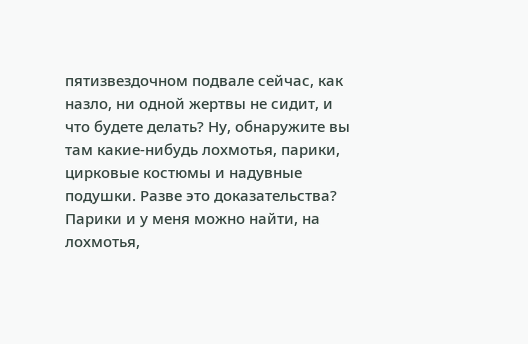пятизвездочном подвале сейчас, как назло, ни одной жертвы не сидит, и что будете делать? Ну, обнаружите вы там какие-нибудь лохмотья, парики, цирковые костюмы и надувные подушки. Разве это доказательства? Парики и у меня можно найти, на лохмотья,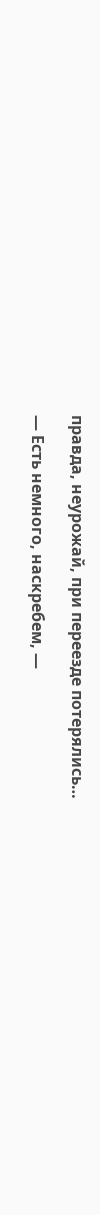правда, неурожай, при переезде потерялись…

— Есть немного, наскребем, —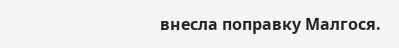внесла поправку Малгося.